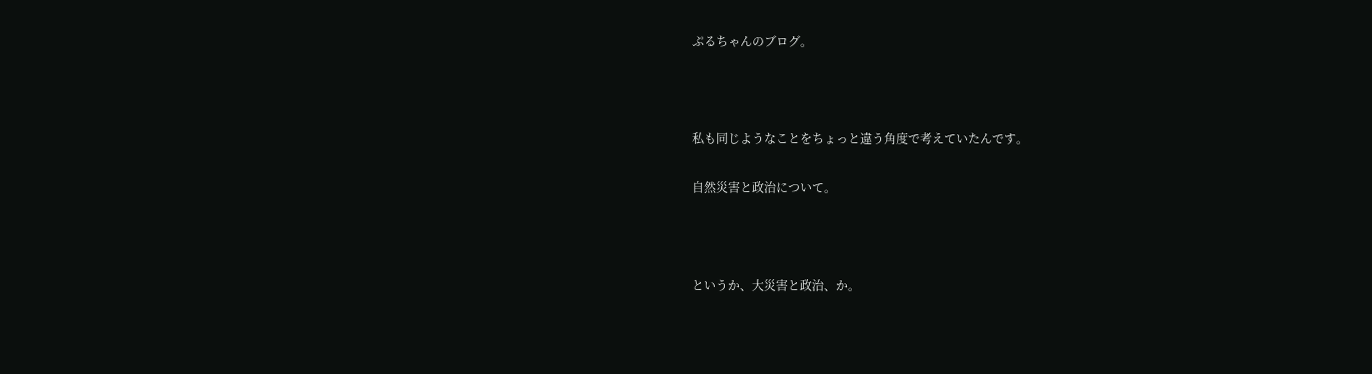ぷるちゃんのブログ。



私も同じようなことをちょっと違う角度で考えていたんです。

自然災害と政治について。



というか、大災害と政治、か。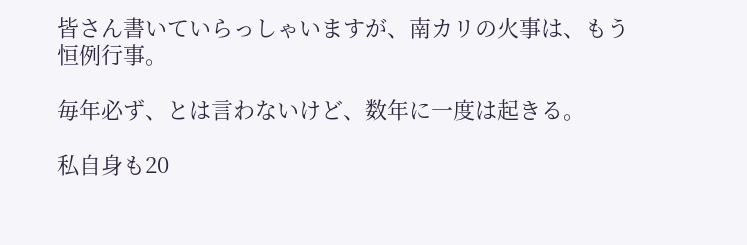皆さん書いていらっしゃいますが、南カリの火事は、もう恒例行事。

毎年必ず、とは言わないけど、数年に一度は起きる。

私自身も20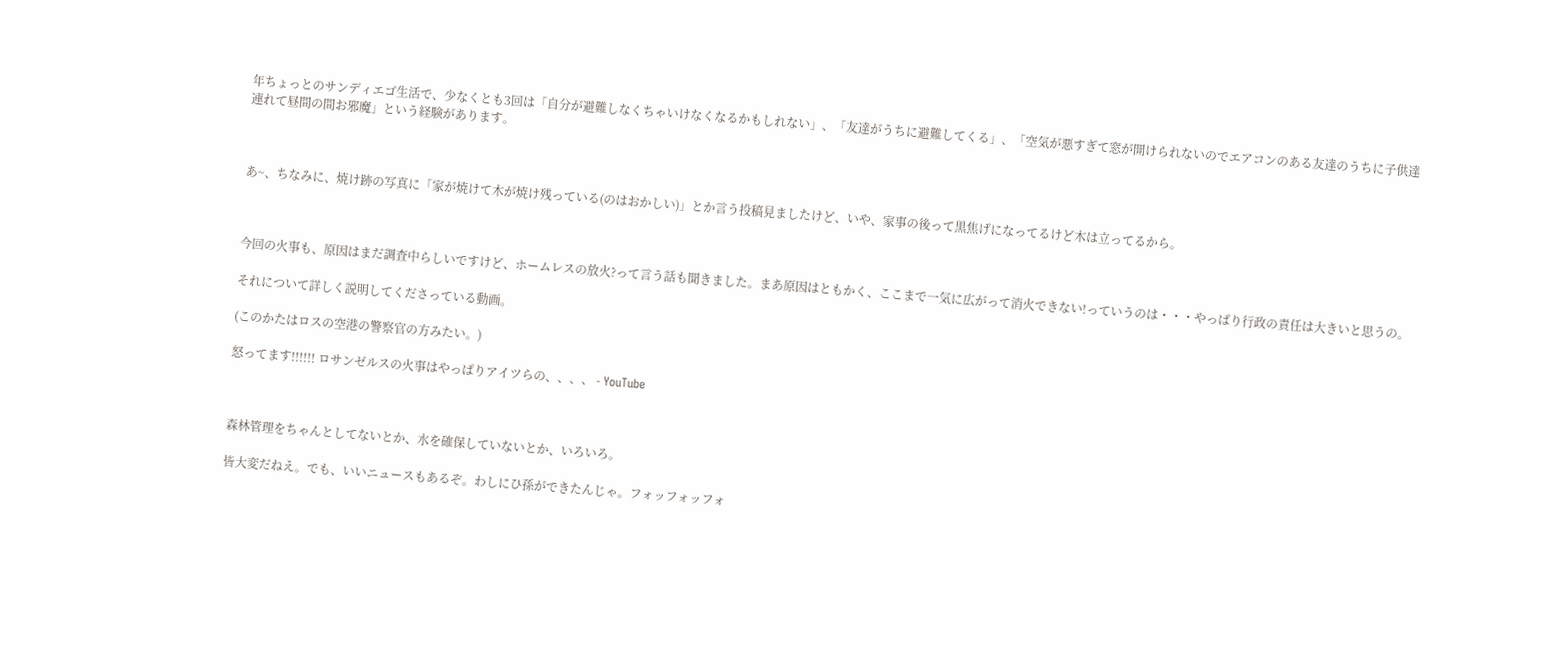年ちょっとのサンディエゴ生活で、少なくとも3回は「自分が避難しなくちゃいけなくなるかもしれない」、「友達がうちに避難してくる」、「空気が悪すぎて窓が開けられないのでエアコンのある友達のうちに子供達連れて昼間の間お邪魔」という経験があります。



あ~、ちなみに、焼け跡の写真に「家が焼けて木が焼け残っている(のはおかしい)」とか言う投稿見ましたけど、いや、家事の後って黒焦げになってるけど木は立ってるから。



今回の火事も、原因はまだ調査中らしいですけど、ホームレスの放火?って言う話も聞きました。まあ原因はともかく、ここまで一気に広がって消火できない!っていうのは・・・やっぱり行政の責任は大きいと思うの。

それについて詳しく説明してくださっている動画。

(このかたはロスの空港の警察官の方みたい。)

怒ってます!!!!!! ロサンゼルスの火事はやっぱりアイツらの、、、、 - YouTube



森林管理をちゃんとしてないとか、水を確保していないとか、いろいろ。

皆大変だねえ。でも、いいニュースもあるぞ。わしにひ孫ができたんじゃ。フォッフォッフォ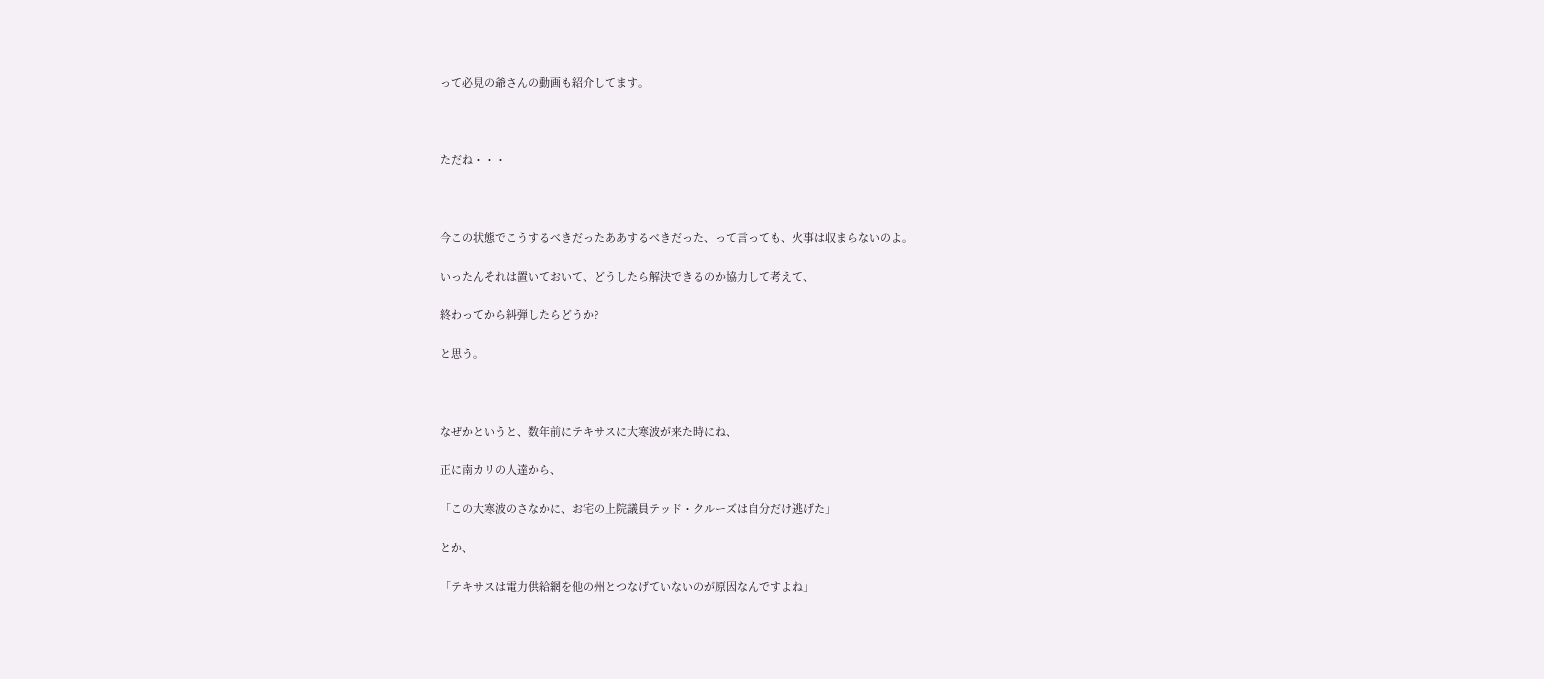って必見の爺さんの動画も紹介してます。



ただね・・・



今この状態でこうするべきだったああするべきだった、って言っても、火事は収まらないのよ。

いったんそれは置いておいて、どうしたら解決できるのか協力して考えて、

終わってから糾弾したらどうか?

と思う。



なぜかというと、数年前にテキサスに大寒波が来た時にね、

正に南カリの人達から、

「この大寒波のさなかに、お宅の上院議員テッド・クルーズは自分だけ逃げた」

とか、

「テキサスは電力供給網を他の州とつなげていないのが原因なんですよね」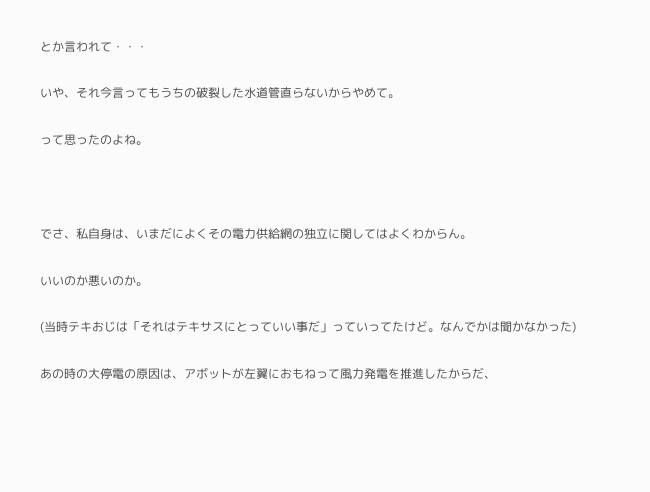とか言われて・・・

いや、それ今言ってもうちの破裂した水道管直らないからやめて。

って思ったのよね。



でさ、私自身は、いまだによくその電力供給網の独立に関してはよくわからん。

いいのか悪いのか。

(当時テキおじは「それはテキサスにとっていい事だ」っていってたけど。なんでかは聞かなかった)

あの時の大停電の原因は、アボットが左翼におもねって風力発電を推進したからだ、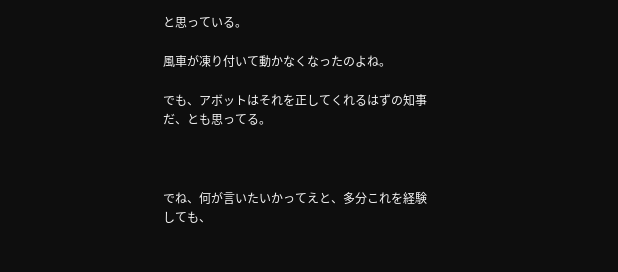と思っている。

風車が凍り付いて動かなくなったのよね。

でも、アボットはそれを正してくれるはずの知事だ、とも思ってる。



でね、何が言いたいかってえと、多分これを経験しても、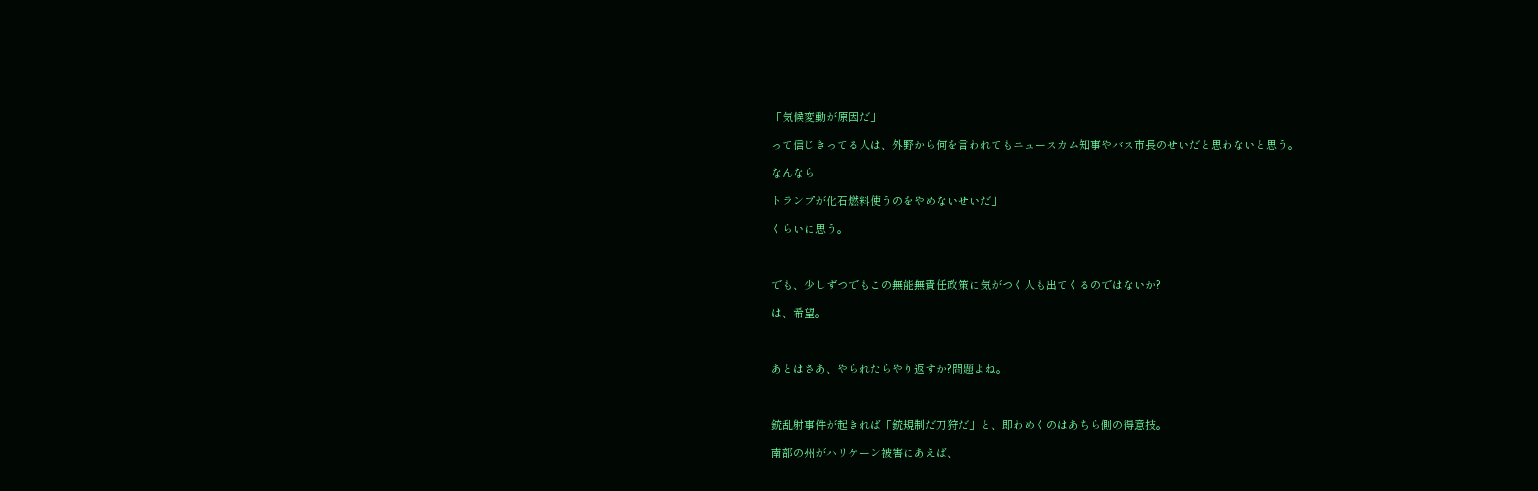「気候変動が原因だ」

って信じきってる人は、外野から何を言われてもニュースカム知事やバス市長のせいだと思わないと思う。

なんなら

トランプが化石燃料使うのをやめないせいだ」

くらいに思う。



でも、少しずつでもこの無能無責任政策に気がつく人も出てくるのではないか?

は、希望。



あとはさあ、やられたらやり返すか?問題よね。



銃乱射事件が起きれば「銃規制だ刀狩だ」と、即わめくのはあちら側の得意技。

南部の州がハリケーン被害にあえば、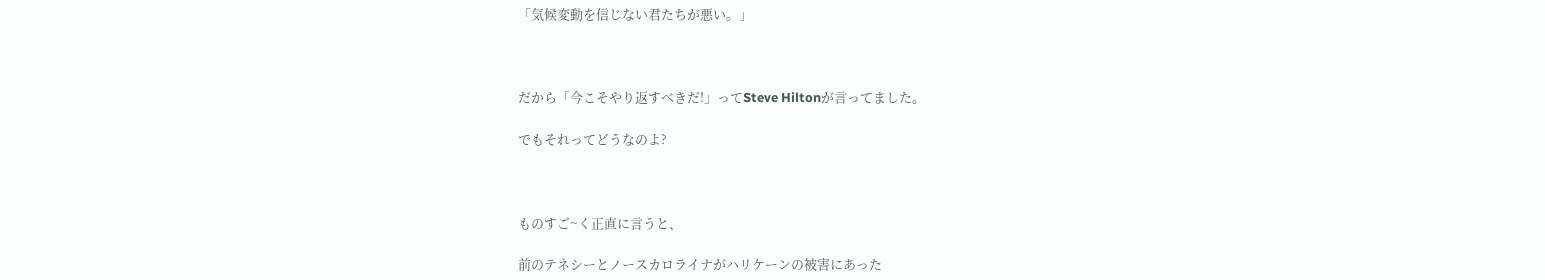「気候変動を信じない君たちが悪い。」



だから「今こそやり返すべきだ!」ってSteve Hiltonが言ってました。

でもそれってどうなのよ?



ものすご~く正直に言うと、

前のテネシーとノースカロライナがハリケーンの被害にあった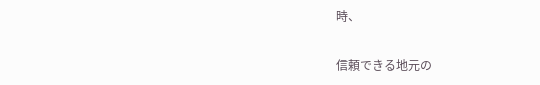時、

信頼できる地元の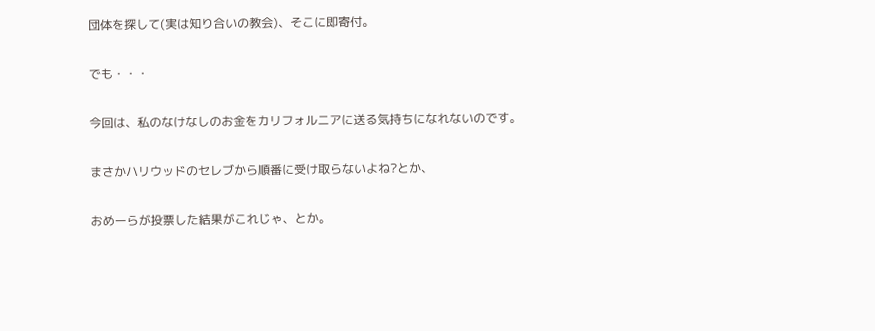団体を探して(実は知り合いの教会)、そこに即寄付。

でも・・・

今回は、私のなけなしのお金をカリフォルニアに送る気持ちになれないのです。

まさかハリウッドのセレブから順番に受け取らないよね?とか、

おめーらが投票した結果がこれじゃ、とか。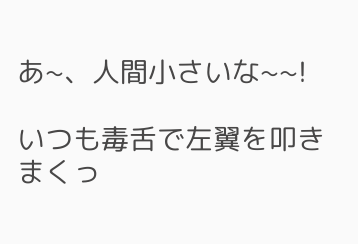あ~、人間小さいな~~!

いつも毒舌で左翼を叩きまくっ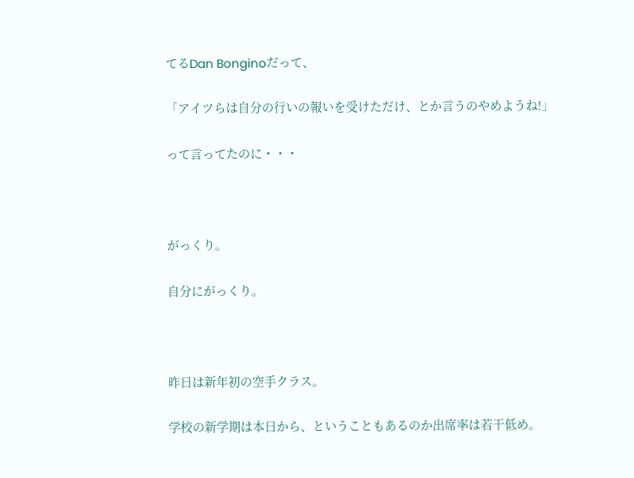てるDan Bonginoだって、

「アイツらは自分の行いの報いを受けただけ、とか言うのやめようね!」

って言ってたのに・・・



がっくり。

自分にがっくり。



昨日は新年初の空手クラス。

学校の新学期は本日から、ということもあるのか出席率は若干低め。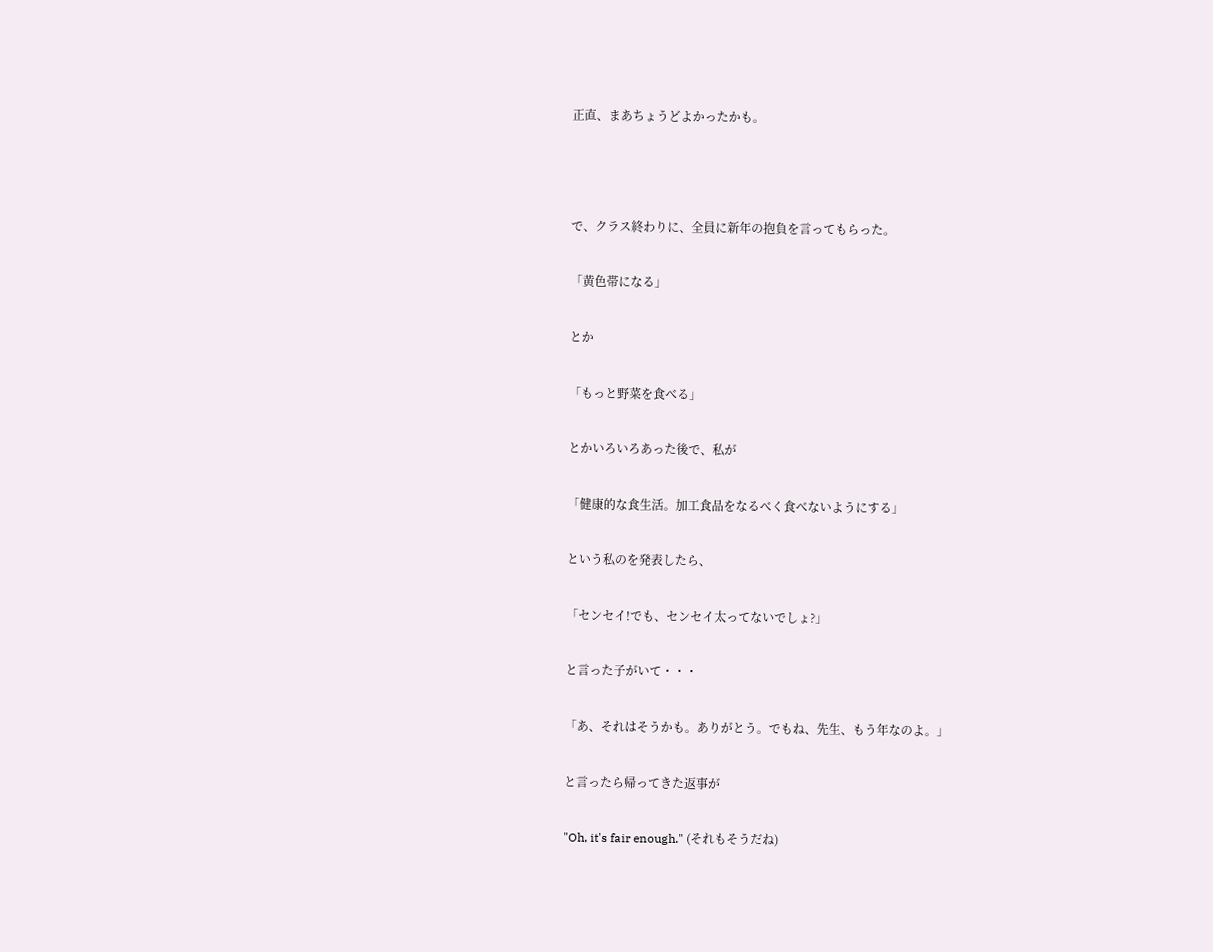正直、まあちょうどよかったかも。



で、クラス終わりに、全員に新年の抱負を言ってもらった。

「黄色帯になる」

とか

「もっと野菜を食べる」

とかいろいろあった後で、私が

「健康的な食生活。加工食品をなるべく食べないようにする」

という私のを発表したら、

「センセイ!でも、センセイ太ってないでしょ?」

と言った子がいて・・・

「あ、それはそうかも。ありがとう。でもね、先生、もう年なのよ。」

と言ったら帰ってきた返事が

"Oh, it's fair enough." (それもそうだね)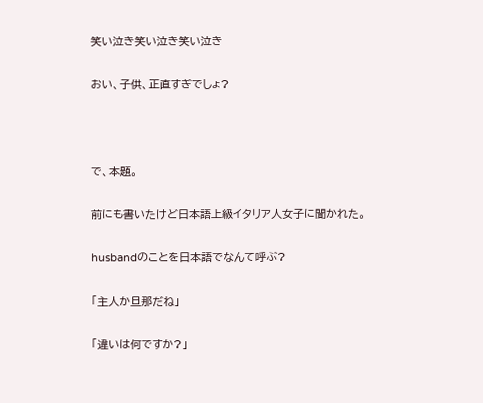笑い泣き笑い泣き笑い泣き

おい、子供、正直すぎでしょ?



で、本題。

前にも書いたけど日本語上級イタリア人女子に聞かれた。

husbandのことを日本語でなんて呼ぶ?

「主人か旦那だね」

「違いは何ですか?」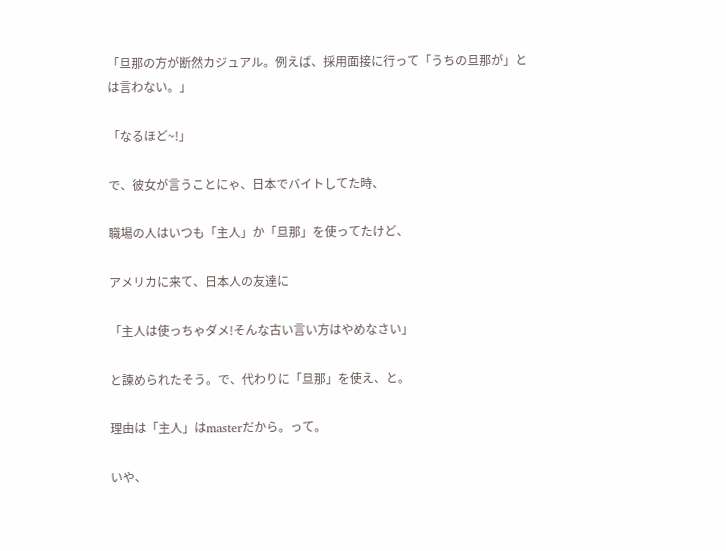「旦那の方が断然カジュアル。例えば、採用面接に行って「うちの旦那が」とは言わない。」

「なるほど~!」

で、彼女が言うことにゃ、日本でバイトしてた時、

職場の人はいつも「主人」か「旦那」を使ってたけど、

アメリカに来て、日本人の友達に

「主人は使っちゃダメ!そんな古い言い方はやめなさい」

と諫められたそう。で、代わりに「旦那」を使え、と。

理由は「主人」はmasterだから。って。

いや、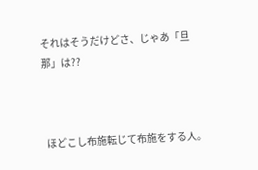それはそうだけどさ、じゃあ「旦那」は??



 ほどこし布施転じて布施をする人。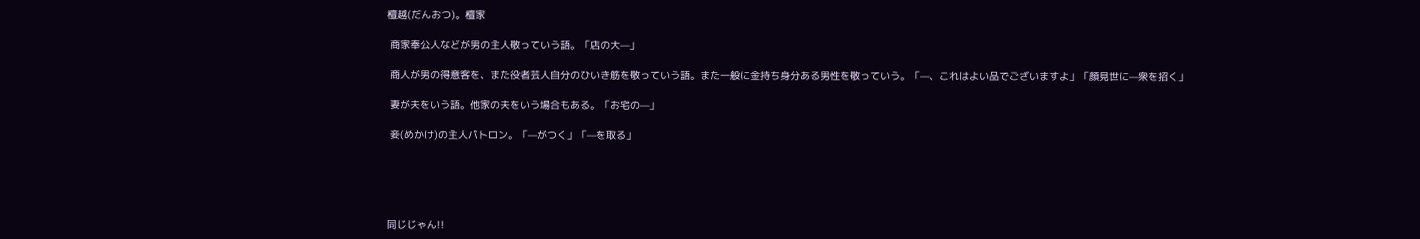檀越(だんおつ)。檀家

 商家奉公人などが男の主人敬っていう語。「店の大—」

 商人が男の得意客を、また役者芸人自分のひいき筋を敬っていう語。また一般に金持ち身分ある男性を敬っていう。「—、これはよい品でございますよ」「顔見世に—衆を招く」

 妻が夫をいう語。他家の夫をいう場合もある。「お宅の—」

 妾(めかけ)の主人パトロン。「—がつく」「—を取る」





同じじゃん!!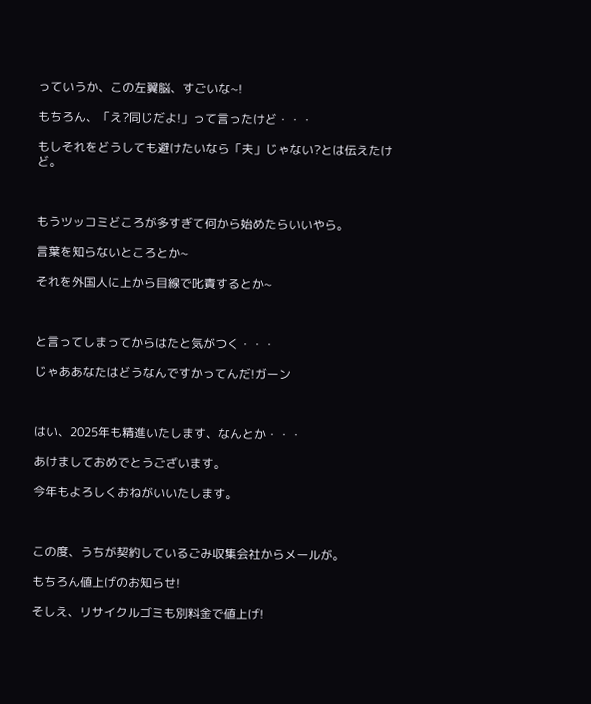っていうか、この左翼脳、すごいな~!

もちろん、「え?同じだよ!」って言ったけど・・・

もしそれをどうしても避けたいなら「夫」じゃない?とは伝えたけど。



もうツッコミどころが多すぎて何から始めたらいいやら。

言葉を知らないところとか~

それを外国人に上から目線で叱責するとか~



と言ってしまってからはたと気がつく・・・

じゃああなたはどうなんですかってんだ!ガーン



はい、2025年も精進いたします、なんとか・・・

あけましておめでとうございます。

今年もよろしくおねがいいたします。



この度、うちが契約しているごみ収集会社からメールが。

もちろん値上げのお知らせ!

そしえ、リサイクルゴミも別料金で値上げ!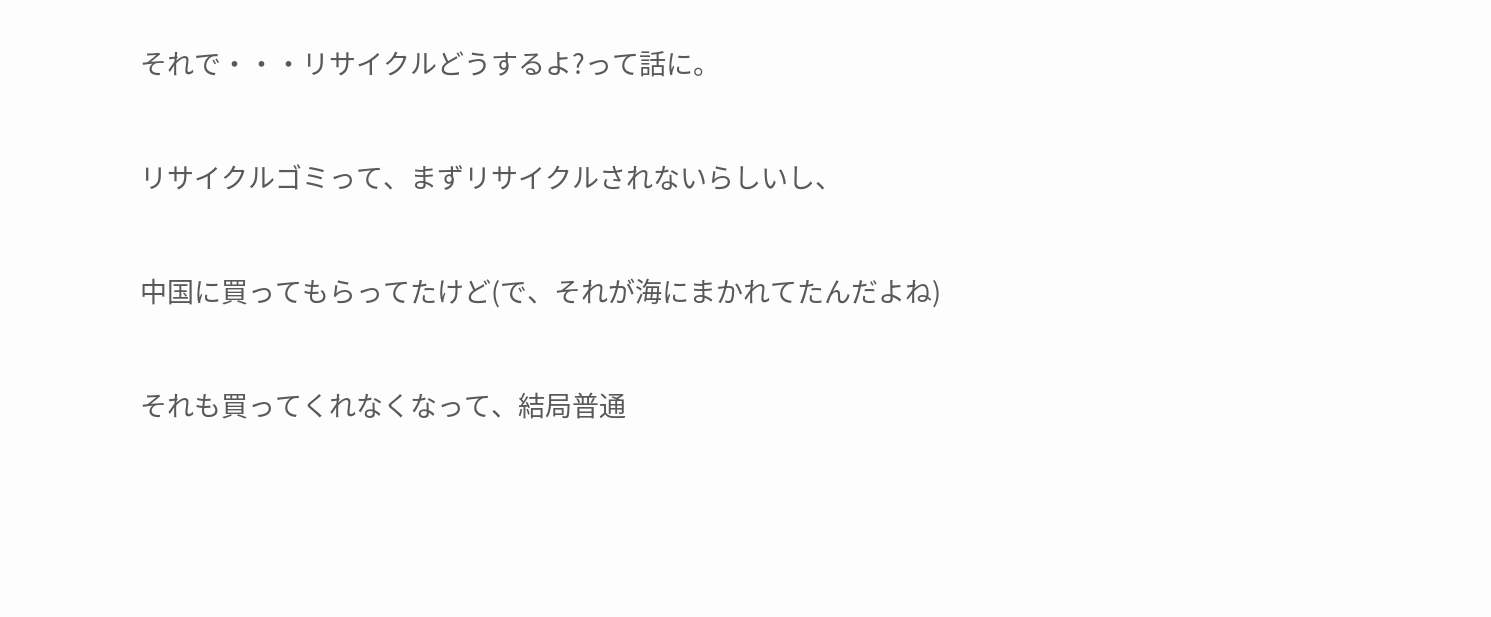それで・・・リサイクルどうするよ?って話に。

リサイクルゴミって、まずリサイクルされないらしいし、

中国に買ってもらってたけど(で、それが海にまかれてたんだよね)

それも買ってくれなくなって、結局普通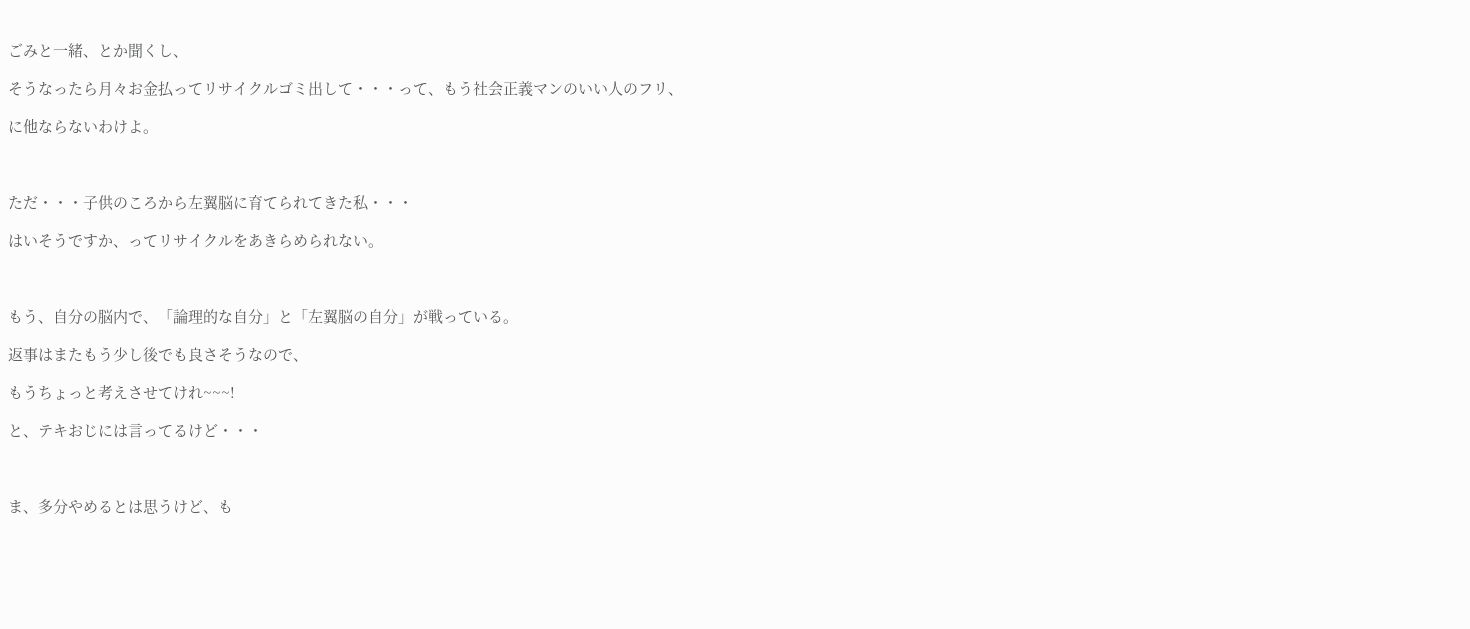ごみと一緒、とか聞くし、

そうなったら月々お金払ってリサイクルゴミ出して・・・って、もう社会正義マンのいい人のフリ、

に他ならないわけよ。



ただ・・・子供のころから左翼脳に育てられてきた私・・・

はいそうですか、ってリサイクルをあきらめられない。



もう、自分の脳内で、「論理的な自分」と「左翼脳の自分」が戦っている。

返事はまたもう少し後でも良さそうなので、

もうちょっと考えさせてけれ~~~!

と、テキおじには言ってるけど・・・



ま、多分やめるとは思うけど、も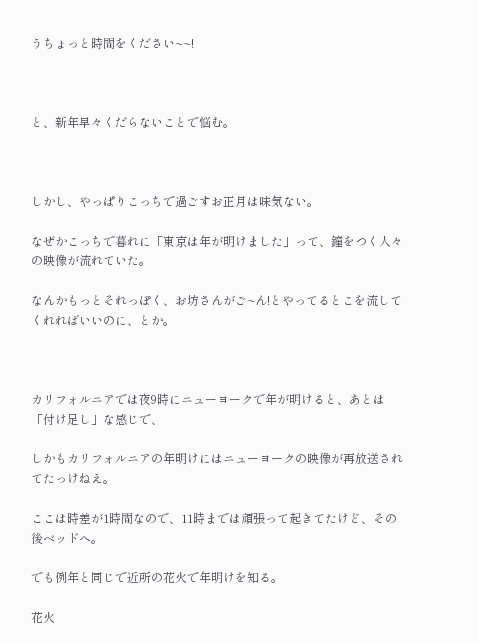うちょっと時間をください~~!



と、新年早々くだらないことで悩む。



しかし、やっぱりこっちで過ごすお正月は味気ない。

なぜかこっちで暮れに「東京は年が明けました」って、鐘をつく人々の映像が流れていた。

なんかもっとそれっぽく、お坊さんがご~ん!とやってるとこを流してくれればいいのに、とか。



カリフォルニアでは夜9時にニューヨークで年が明けると、あとは「付け足し」な感じで、

しかもカリフォルニアの年明けにはニューヨークの映像が再放送されてたっけねえ。

ここは時差が1時間なので、11時までは頑張って起きてたけど、その後ベッドへ。

でも例年と同じで近所の花火で年明けを知る。

花火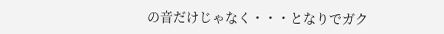の音だけじゃなく・・・となりでガク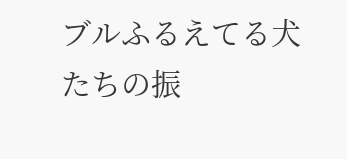ブルふるえてる犬たちの振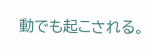動でも起こされる。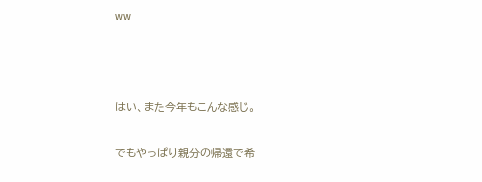ww



はい、また今年もこんな感じ。

でもやっぱり親分の帰還で希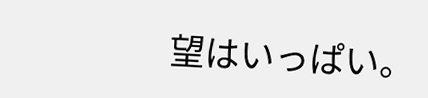望はいっぱい。